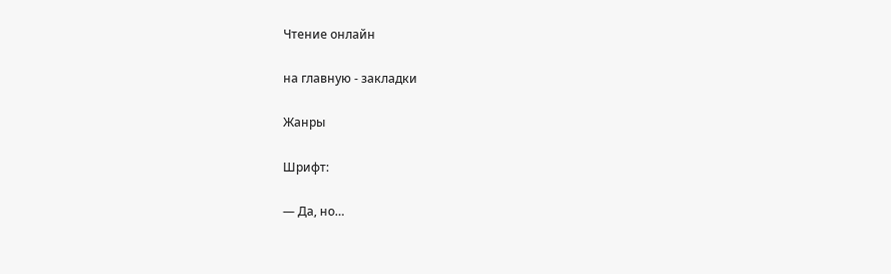Чтение онлайн

на главную - закладки

Жанры

Шрифт:

— Да, но…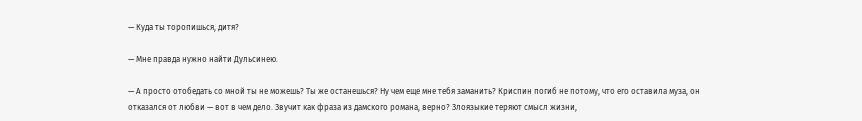— Куда ты торопишься, дитя?

— Мне правда нужно найти Дульсинею.

— А просто отобедать со мной ты не можешь? Ты же останешься? Ну чем еще мне тебя заманить? Криспин погиб не потому, что его оставила муза, он отказался от любви — вот в чем дело. Звучит как фраза из дамского романа, верно? Злоязыкие теряют смысл жизни,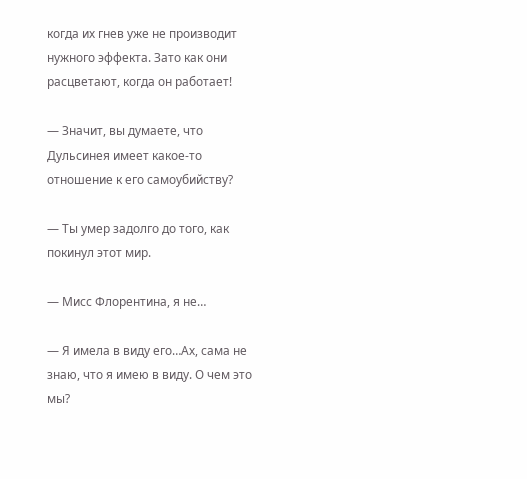когда их гнев уже не производит нужного эффекта. Зато как они расцветают, когда он работает!

— Значит, вы думаете, что Дульсинея имеет какое-то отношение к его самоубийству?

— Ты умер задолго до того, как покинул этот мир.

— Мисс Флорентина, я не…

— Я имела в виду его…Ах, сама не знаю, что я имею в виду. О чем это мы?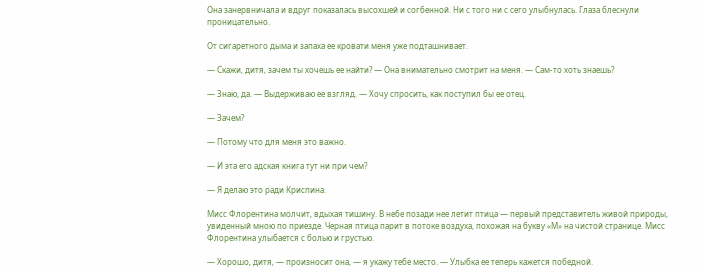Она занервничала и вдруг показалась высохшей и согбенной. Ни с того ни с сего улыбнулась. Глаза блеснули проницательно.

От сигаретного дыма и запаха ее кровати меня уже подташнивает.

— Скажи, дитя, зачем ты хочешь ее найти? — Она внимательно смотрит на меня. — Сам-то хоть знаешь?

— Знаю, да. — Выдерживаю ее взгляд. — Хочу спросить, как поступил бы ее отец.

— Зачем?

— Потому что для меня это важно.

— И эта его адская книга тут ни при чем?

— Я делаю это ради Криспина.

Мисс Флорентина молчит, вдыхая тишину. В небе позади нее летит птица — первый представитель живой природы, увиденный мною по приезде. Черная птица парит в потоке воздуха, похожая на букву «М» на чистой странице. Мисс Флорентина улыбается с болью и грустью.

— Хорошо, дитя, — произносит она, — я укажу тебе место. — Улыбка ее теперь кажется победной.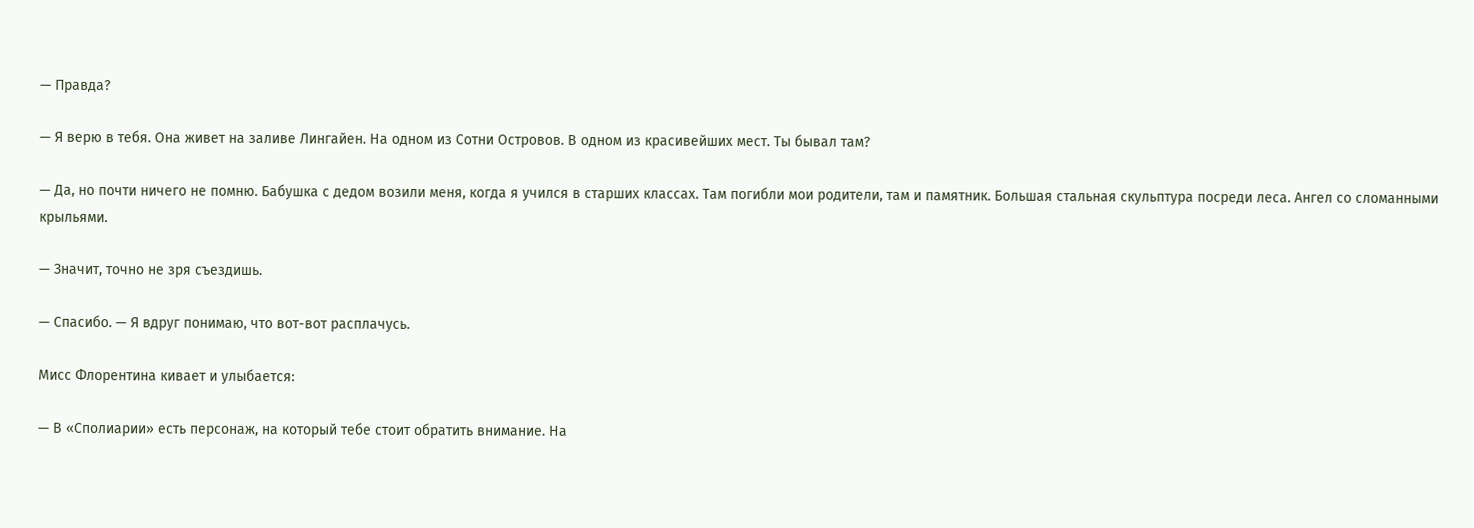— Правда?

— Я верю в тебя. Она живет на заливе Лингайен. На одном из Сотни Островов. В одном из красивейших мест. Ты бывал там?

— Да, но почти ничего не помню. Бабушка с дедом возили меня, когда я учился в старших классах. Там погибли мои родители, там и памятник. Большая стальная скульптура посреди леса. Ангел со сломанными крыльями.

— Значит, точно не зря съездишь.

— Спасибо. — Я вдруг понимаю, что вот-вот расплачусь.

Мисс Флорентина кивает и улыбается:

— В «Сполиарии» есть персонаж, на который тебе стоит обратить внимание. На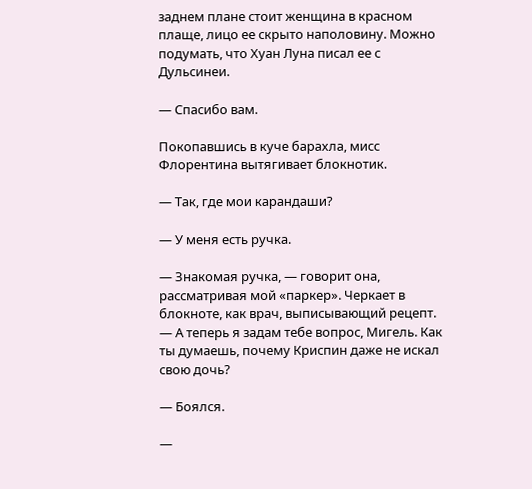заднем плане стоит женщина в красном плаще, лицо ее скрыто наполовину. Можно подумать, что Хуан Луна писал ее с Дульсинеи.

— Спасибо вам.

Покопавшись в куче барахла, мисс Флорентина вытягивает блокнотик.

— Так, где мои карандаши?

— У меня есть ручка.

— Знакомая ручка, — говорит она, рассматривая мой «паркер». Черкает в блокноте, как врач, выписывающий рецепт. — А теперь я задам тебе вопрос, Мигель. Как ты думаешь, почему Криспин даже не искал свою дочь?

— Боялся.

—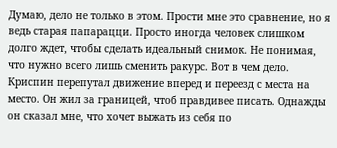Думаю, дело не только в этом. Прости мне это сравнение, но я ведь старая папарацци. Просто иногда человек слишком долго ждет, чтобы сделать идеальный снимок. Не понимая, что нужно всего лишь сменить ракурс. Вот в чем дело. Криспин перепутал движение вперед и переезд с места на место. Он жил за границей, чтоб правдивее писать. Однажды он сказал мне, что хочет выжать из себя по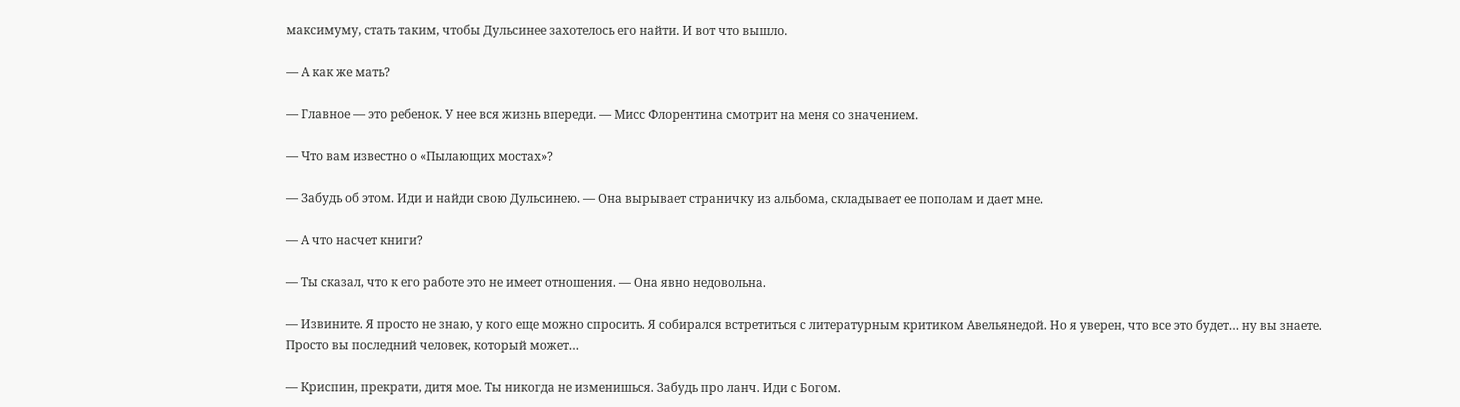максимуму, стать таким, чтобы Дульсинее захотелось его найти. И вот что вышло.

— А как же мать?

— Главное — это ребенок. У нее вся жизнь впереди. — Мисс Флорентина смотрит на меня со значением.

— Что вам известно о «Пылающих мостах»?

— Забудь об этом. Иди и найди свою Дульсинею. — Она вырывает страничку из альбома, складывает ее пополам и дает мне.

— А что насчет книги?

— Ты сказал, что к его работе это не имеет отношения. — Она явно недовольна.

— Извините. Я просто не знаю, у кого еще можно спросить. Я собирался встретиться с литературным критиком Авельянедой. Но я уверен, что все это будет… ну вы знаете. Просто вы последний человек, который может…

— Криспин, прекрати, дитя мое. Ты никогда не изменишься. Забудь про ланч. Иди с Богом.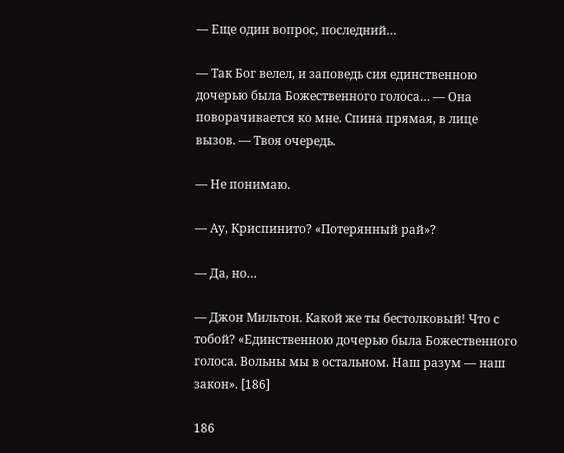— Еще один вопрос, последний…

— Так Бог велел, и заповедь сия единственною дочерью была Божественного голоса… — Она поворачивается ко мне. Спина прямая, в лице вызов. — Твоя очередь.

— Не понимаю.

— Ау, Криспинито? «Потерянный рай»?

— Да, но…

— Джон Мильтон. Какой же ты бестолковый! Что с тобой? «Единственною дочерью была Божественного голоса. Вольны мы в остальном. Наш разум — наш закон». [186]

186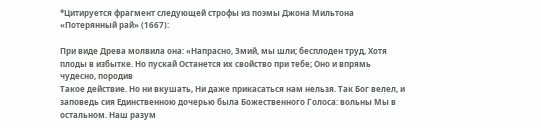*Цитируется фрагмент следующей строфы из поэмы Джона Мильтона «Потерянный рай» (1667):

При виде Древа молвила она: «Напрасно, Змий, мы шли; бесплоден труд, Хотя плоды в избытке. Но пускай Останется их свойство при тебе; Оно и впрямь
чудесно, породив
Такое действие. Но ни вкушать, Ни даже прикасаться нам нельзя. Так Бог велел, и заповедь сия Единственною дочерью была Божественного Голоса: вольны Мы в остальном. Наш разум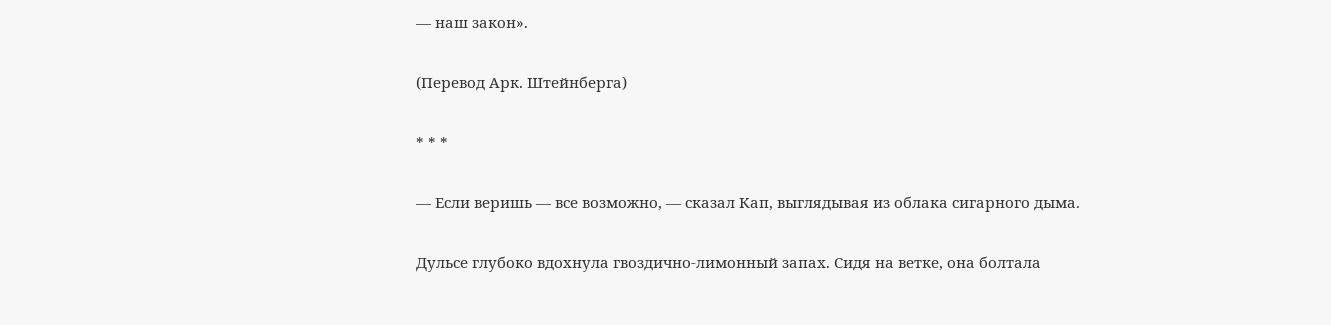— наш закон».

(Перевод Арк. Штейнберга)

* * *

— Если веришь — все возможно, — сказал Кап, выглядывая из облака сигарного дыма.

Дульсе глубоко вдохнула гвоздично-лимонный запах. Сидя на ветке, она болтала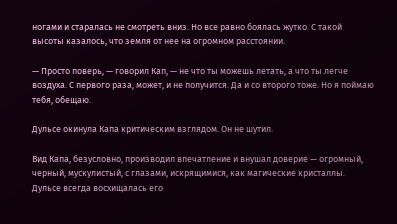ногами и старалась не смотреть вниз. Но все равно боялась жутко. С такой высоты казалось, что земля от нее на огромном расстоянии.

— Просто поверь, — говорил Кап, — не что ты можешь летать, а что ты легче воздуха. С первого раза, может, и не получится. Да и со второго тоже. Но я поймаю тебя, обещаю.

Дульсе окинула Капа критическим взглядом. Он не шутил.

Вид Капа, безусловно, производил впечатление и внушал доверие — огромный, черный, мускулистый, с глазами, искрящимися, как магические кристаллы. Дульсе всегда восхищалась его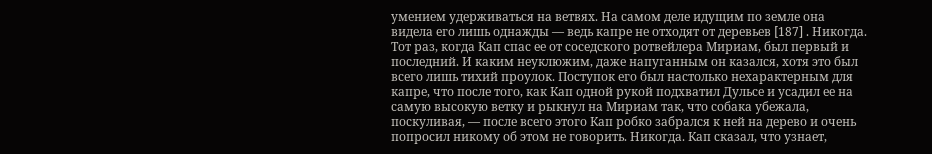умением удерживаться на ветвях. На самом деле идущим по земле она видела его лишь однажды — ведь капре не отходят от деревьев [187] . Никогда. Тот раз, когда Кап спас ее от соседского ротвейлера Мириам, был первый и последний. И каким неуклюжим, даже напуганным он казался, хотя это был всего лишь тихий проулок. Поступок его был настолько нехарактерным для капре, что после того, как Кап одной рукой подхватил Дульсе и усадил ее на самую высокую ветку и рыкнул на Мириам так, что собака убежала, поскуливая, — после всего этого Кап робко забрался к ней на дерево и очень попросил никому об этом не говорить. Никогда. Кап сказал, что узнает,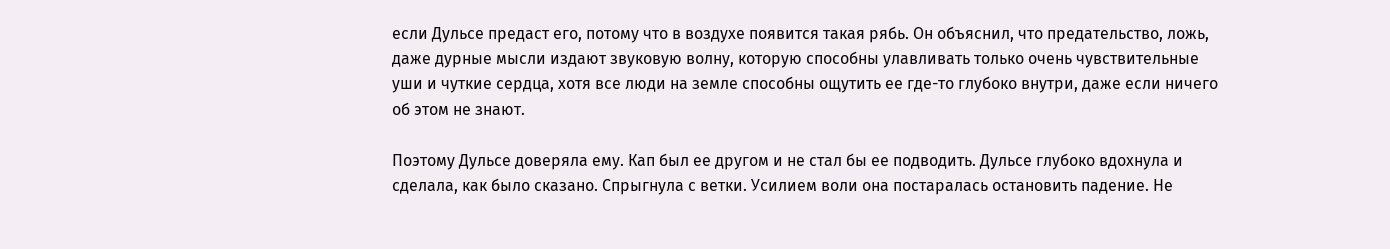если Дульсе предаст его, потому что в воздухе появится такая рябь. Он объяснил, что предательство, ложь, даже дурные мысли издают звуковую волну, которую способны улавливать только очень чувствительные уши и чуткие сердца, хотя все люди на земле способны ощутить ее где-то глубоко внутри, даже если ничего об этом не знают.

Поэтому Дульсе доверяла ему. Кап был ее другом и не стал бы ее подводить. Дульсе глубоко вдохнула и сделала, как было сказано. Спрыгнула с ветки. Усилием воли она постаралась остановить падение. Не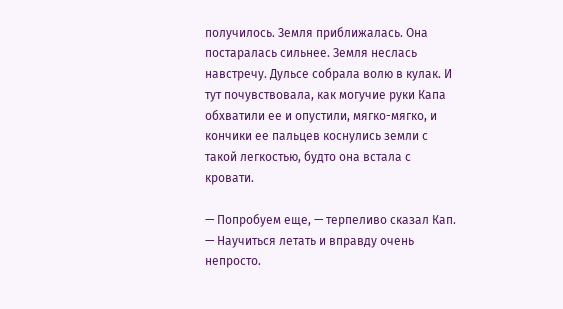получилось. Земля приближалась. Она постаралась сильнее. Земля неслась навстречу. Дульсе собрала волю в кулак. И тут почувствовала, как могучие руки Капа обхватили ее и опустили, мягко-мягко, и кончики ее пальцев коснулись земли с такой легкостью, будто она встала с кровати.

— Попробуем еще, — терпеливо сказал Кап. — Научиться летать и вправду очень непросто.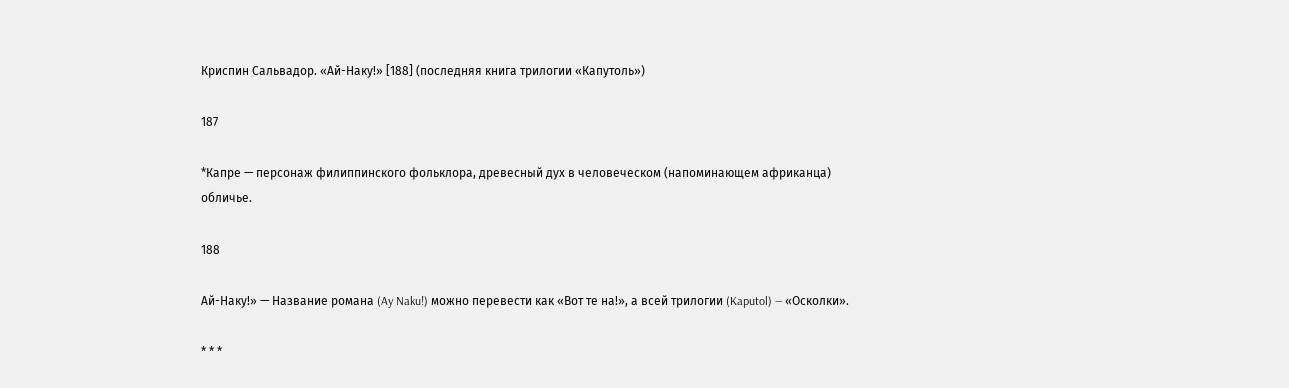Криспин Сальвадор. «Ай-Наку!» [188] (последняя книга трилогии «Капутоль»)

187

*Капре — персонаж филиппинского фольклора, древесный дух в человеческом (напоминающем африканца) обличье.

188

Ай-Наку!» — Название романа (Ay Naku!) можно перевести как «Вот те на!», а всей трилогии (Kaputol) — «Осколки».

* * *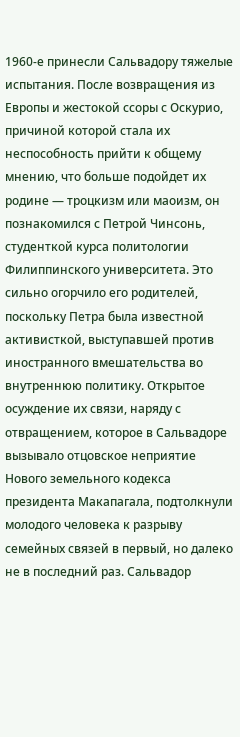1960-е принесли Сальвадору тяжелые испытания. После возвращения из Европы и жестокой ссоры с Оскурио, причиной которой стала их неспособность прийти к общему мнению, что больше подойдет их родине — троцкизм или маоизм, он познакомился с Петрой Чинсонь, студенткой курса политологии Филиппинского университета. Это сильно огорчило его родителей, поскольку Петра была известной активисткой, выступавшей против иностранного вмешательства во внутреннюю политику. Открытое осуждение их связи, наряду с отвращением, которое в Сальвадоре вызывало отцовское неприятие Нового земельного кодекса президента Макапагала, подтолкнули молодого человека к разрыву семейных связей в первый, но далеко не в последний раз. Сальвадор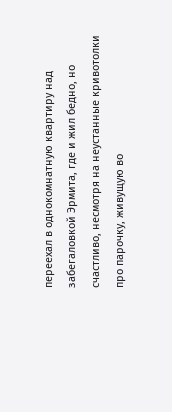переехал в однокомнатную квартиру над забегаловкой Эрмита, где и жил бедно, но счастливо, несмотря на неустанные кривотолки про парочку, живущую во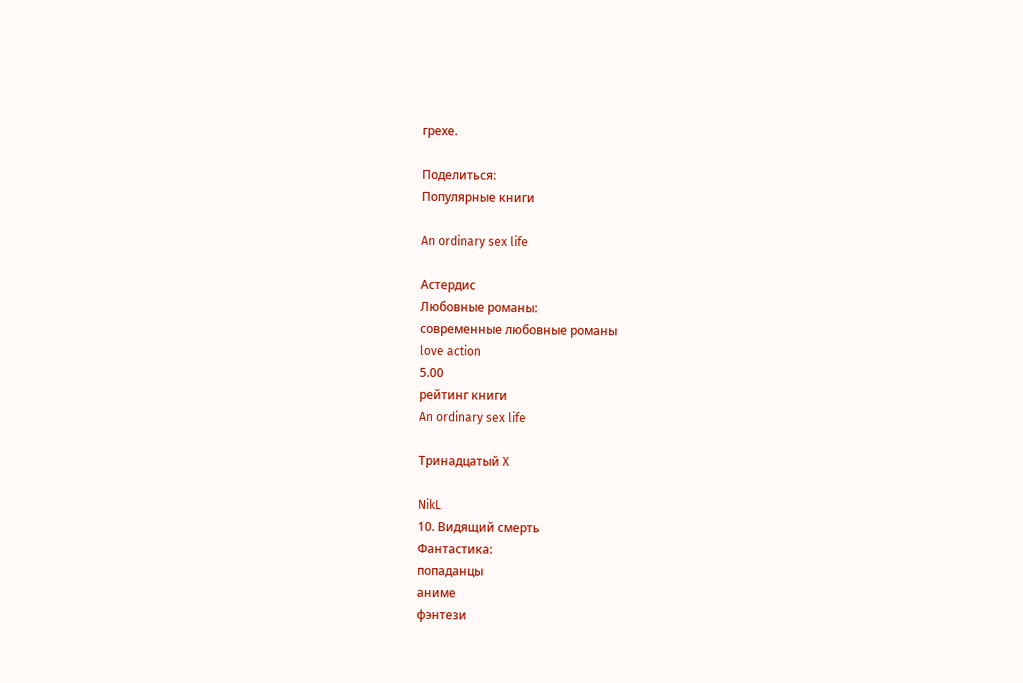грехе.

Поделиться:
Популярные книги

An ordinary sex life

Астердис
Любовные романы:
современные любовные романы
love action
5.00
рейтинг книги
An ordinary sex life

Тринадцатый X

NikL
10. Видящий смерть
Фантастика:
попаданцы
аниме
фэнтези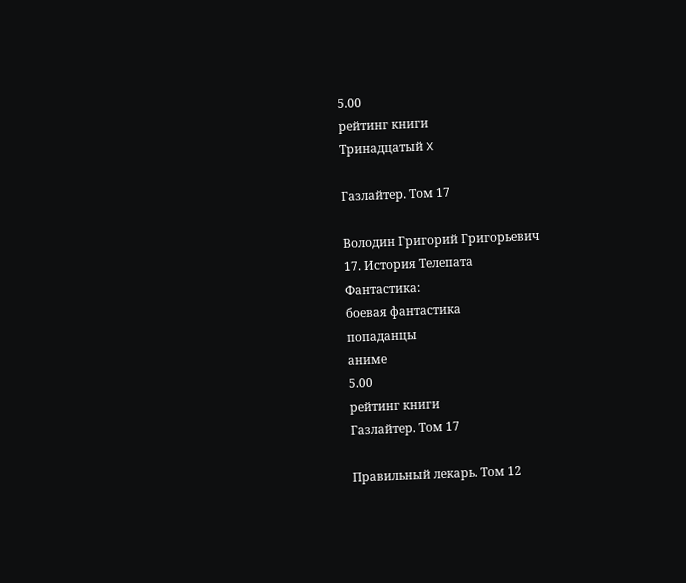5.00
рейтинг книги
Тринадцатый X

Газлайтер. Том 17

Володин Григорий Григорьевич
17. История Телепата
Фантастика:
боевая фантастика
попаданцы
аниме
5.00
рейтинг книги
Газлайтер. Том 17

Правильный лекарь. Том 12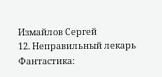Измайлов Сергей
12. Неправильный лекарь
Фантастика: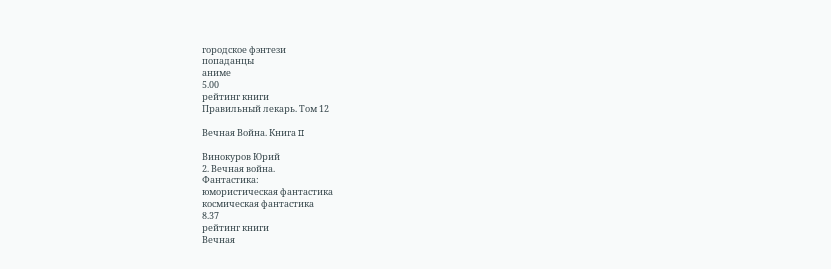городское фэнтези
попаданцы
аниме
5.00
рейтинг книги
Правильный лекарь. Том 12

Вечная Война. Книга II

Винокуров Юрий
2. Вечная война.
Фантастика:
юмористическая фантастика
космическая фантастика
8.37
рейтинг книги
Вечная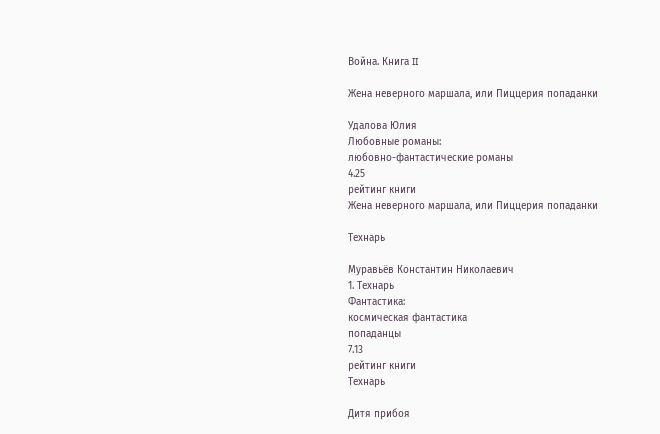Война. Книга II

Жена неверного маршала, или Пиццерия попаданки

Удалова Юлия
Любовные романы:
любовно-фантастические романы
4.25
рейтинг книги
Жена неверного маршала, или Пиццерия попаданки

Технарь

Муравьёв Константин Николаевич
1. Технарь
Фантастика:
космическая фантастика
попаданцы
7.13
рейтинг книги
Технарь

Дитя прибоя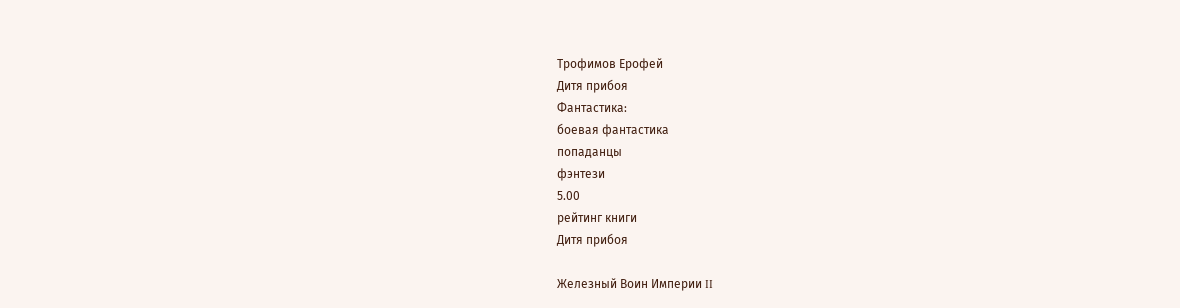Трофимов Ерофей
Дитя прибоя
Фантастика:
боевая фантастика
попаданцы
фэнтези
5.00
рейтинг книги
Дитя прибоя

Железный Воин Империи II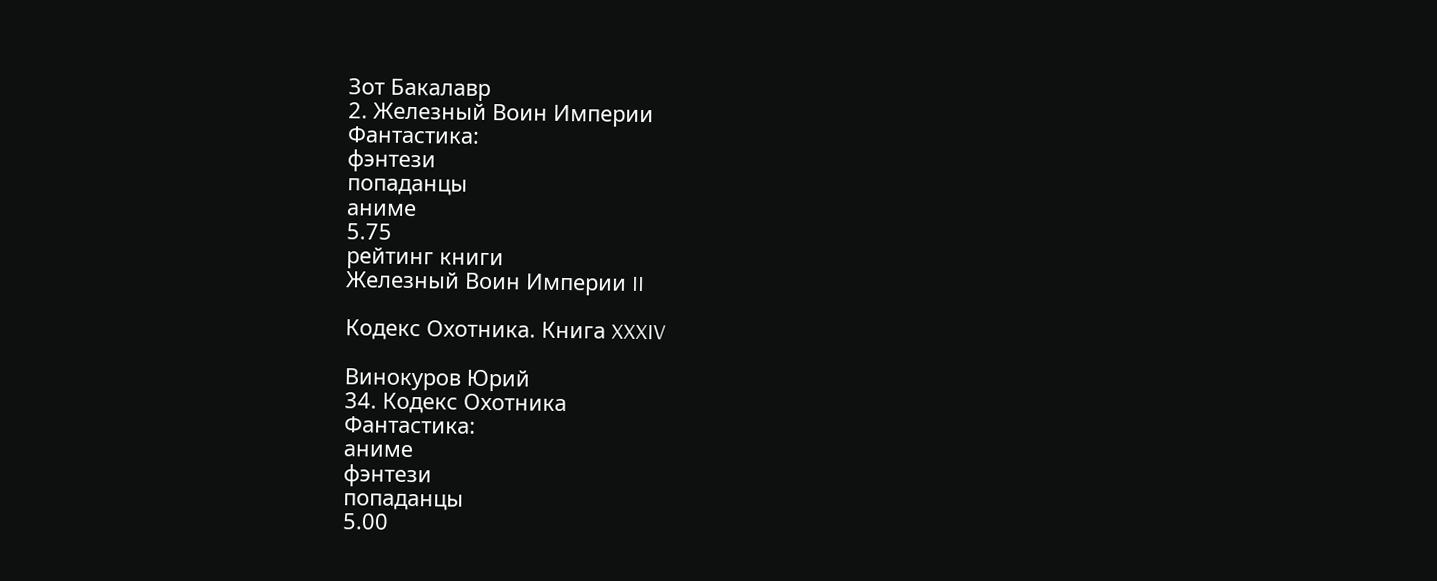Зот Бакалавр
2. Железный Воин Империи
Фантастика:
фэнтези
попаданцы
аниме
5.75
рейтинг книги
Железный Воин Империи II

Кодекс Охотника. Книга XXXIV

Винокуров Юрий
34. Кодекс Охотника
Фантастика:
аниме
фэнтези
попаданцы
5.00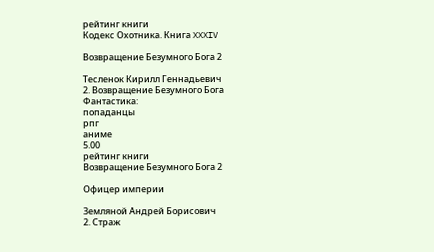рейтинг книги
Кодекс Охотника. Книга XXXIV

Возвращение Безумного Бога 2

Тесленок Кирилл Геннадьевич
2. Возвращение Безумного Бога
Фантастика:
попаданцы
рпг
аниме
5.00
рейтинг книги
Возвращение Безумного Бога 2

Офицер империи

Земляной Андрей Борисович
2. Страж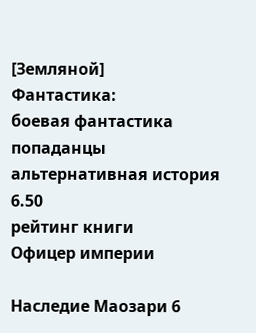[Земляной]
Фантастика:
боевая фантастика
попаданцы
альтернативная история
6.50
рейтинг книги
Офицер империи

Наследие Маозари 6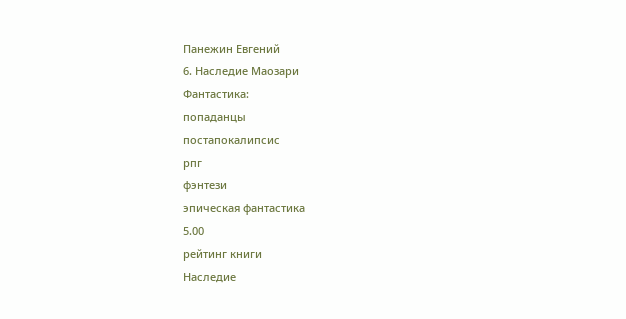Панежин Евгений
6. Наследие Маозари
Фантастика:
попаданцы
постапокалипсис
рпг
фэнтези
эпическая фантастика
5.00
рейтинг книги
Наследие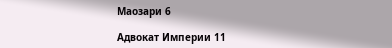Маозари 6

Адвокат Империи 11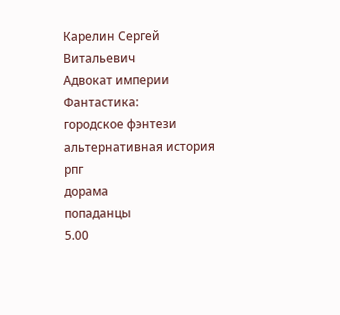Карелин Сергей Витальевич
Адвокат империи
Фантастика:
городское фэнтези
альтернативная история
рпг
дорама
попаданцы
5.00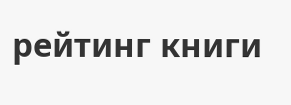рейтинг книги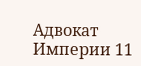Адвокат Империи 11